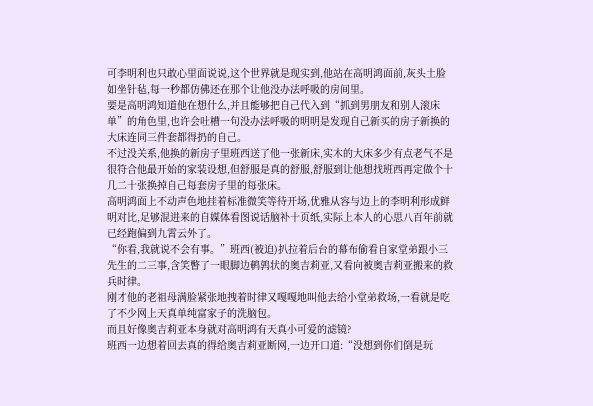可李明利也只敢心里面说说,这个世界就是现实到,他站在高明鸿面前,灰头土脸如坐针毡,每一秒都仿佛还在那个让他没办法呼吸的房间里。
要是高明鸿知道他在想什么,并且能够把自己代入到“抓到男朋友和别人滚床单”的角色里,也许会吐槽一句没办法呼吸的明明是发现自己新买的房子新换的大床连同三件套都得扔的自己。
不过没关系,他换的新房子里班西送了他一张新床,实木的大床多少有点老气不是很符合他最开始的家装设想,但舒服是真的舒服,舒服到让他想找班西再定做个十几二十张换掉自己每套房子里的每张床。
高明鸿面上不动声色地挂着标准微笑等待开场,优雅从容与边上的李明利形成鲜明对比,足够混进来的自媒体看图说话脑补十页纸,实际上本人的心思八百年前就已经跑偏到九霄云外了。
“你看,我就说不会有事。”班西(被迫)扒拉着后台的幕布偷看自家堂弟跟小三先生的二三事,含笑瞥了一眼脚边鹌鹑状的奥吉莉亚,又看向被奥吉莉亚搬来的救兵时律。
刚才他的老祖母满脸紧张地拽着时律又嘎嘎地叫他去给小堂弟救场,一看就是吃了不少网上天真单纯富家子的洗脑包。
而且好像奥吉莉亚本身就对高明鸿有天真小可爱的滤镜?
班西一边想着回去真的得给奥吉莉亚断网,一边开口道:“没想到你们倒是玩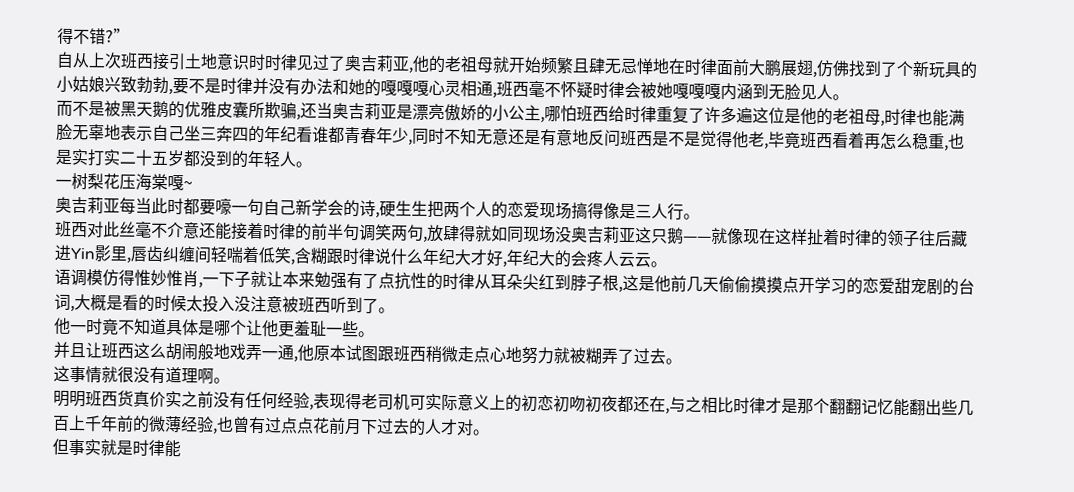得不错?”
自从上次班西接引土地意识时时律见过了奥吉莉亚,他的老祖母就开始频繁且肆无忌惮地在时律面前大鹏展翅,仿佛找到了个新玩具的小姑娘兴致勃勃,要不是时律并没有办法和她的嘎嘎嘎心灵相通,班西毫不怀疑时律会被她嘎嘎嘎内涵到无脸见人。
而不是被黑天鹅的优雅皮囊所欺骗,还当奥吉莉亚是漂亮傲娇的小公主,哪怕班西给时律重复了许多遍这位是他的老祖母,时律也能满脸无辜地表示自己坐三奔四的年纪看谁都青春年少,同时不知无意还是有意地反问班西是不是觉得他老,毕竟班西看着再怎么稳重,也是实打实二十五岁都没到的年轻人。
一树梨花压海棠嘎~
奥吉莉亚每当此时都要嚎一句自己新学会的诗,硬生生把两个人的恋爱现场搞得像是三人行。
班西对此丝毫不介意还能接着时律的前半句调笑两句,放肆得就如同现场没奥吉莉亚这只鹅——就像现在这样扯着时律的领子往后藏进Yin影里,唇齿纠缠间轻喘着低笑,含糊跟时律说什么年纪大才好,年纪大的会疼人云云。
语调模仿得惟妙惟肖,一下子就让本来勉强有了点抗性的时律从耳朵尖红到脖子根,这是他前几天偷偷摸摸点开学习的恋爱甜宠剧的台词,大概是看的时候太投入没注意被班西听到了。
他一时竟不知道具体是哪个让他更羞耻一些。
并且让班西这么胡闹般地戏弄一通,他原本试图跟班西稍微走点心地努力就被糊弄了过去。
这事情就很没有道理啊。
明明班西货真价实之前没有任何经验,表现得老司机可实际意义上的初恋初吻初夜都还在,与之相比时律才是那个翻翻记忆能翻出些几百上千年前的微薄经验,也曾有过点点花前月下过去的人才对。
但事实就是时律能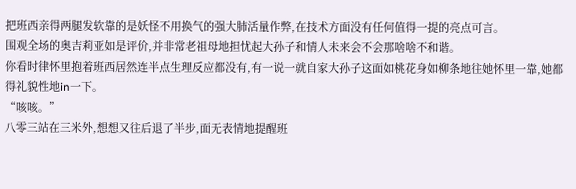把班西亲得两腿发软靠的是妖怪不用换气的强大肺活量作弊,在技术方面没有任何值得一提的亮点可言。
围观全场的奥吉莉亚如是评价,并非常老祖母地担忧起大孙子和情人未来会不会那啥啥不和谐。
你看时律怀里抱着班西居然连半点生理反应都没有,有一说一就自家大孙子这面如桃花身如柳条地往她怀里一靠,她都得礼貌性地in一下。
“咳咳。”
八零三站在三米外,想想又往后退了半步,面无表情地提醒班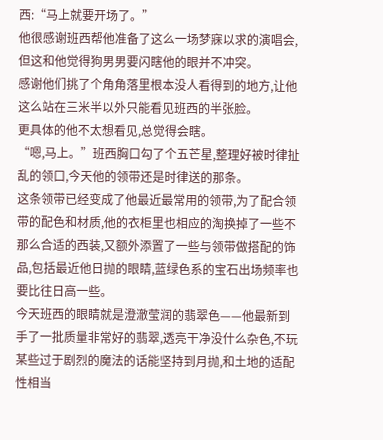西:“马上就要开场了。”
他很感谢班西帮他准备了这么一场梦寐以求的演唱会,但这和他觉得狗男男要闪瞎他的眼并不冲突。
感谢他们挑了个角角落里根本没人看得到的地方,让他这么站在三米半以外只能看见班西的半张脸。
更具体的他不太想看见,总觉得会瞎。
“嗯,马上。”班西胸口勾了个五芒星,整理好被时律扯乱的领口,今天他的领带还是时律送的那条。
这条领带已经变成了他最近最常用的领带,为了配合领带的配色和材质,他的衣柜里也相应的淘换掉了一些不那么合适的西装,又额外添置了一些与领带做搭配的饰品,包括最近他日抛的眼睛,蓝绿色系的宝石出场频率也要比往日高一些。
今天班西的眼睛就是澄澈莹润的翡翠色——他最新到手了一批质量非常好的翡翠,透亮干净没什么杂色,不玩某些过于剧烈的魔法的话能坚持到月抛,和土地的适配性相当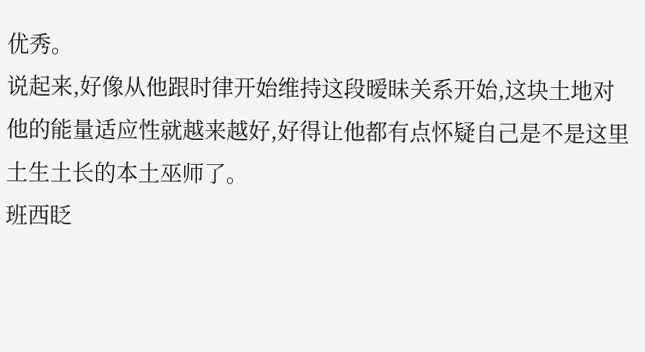优秀。
说起来,好像从他跟时律开始维持这段暧昧关系开始,这块土地对他的能量适应性就越来越好,好得让他都有点怀疑自己是不是这里土生土长的本土巫师了。
班西眨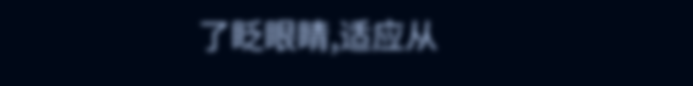了眨眼睛,适应从